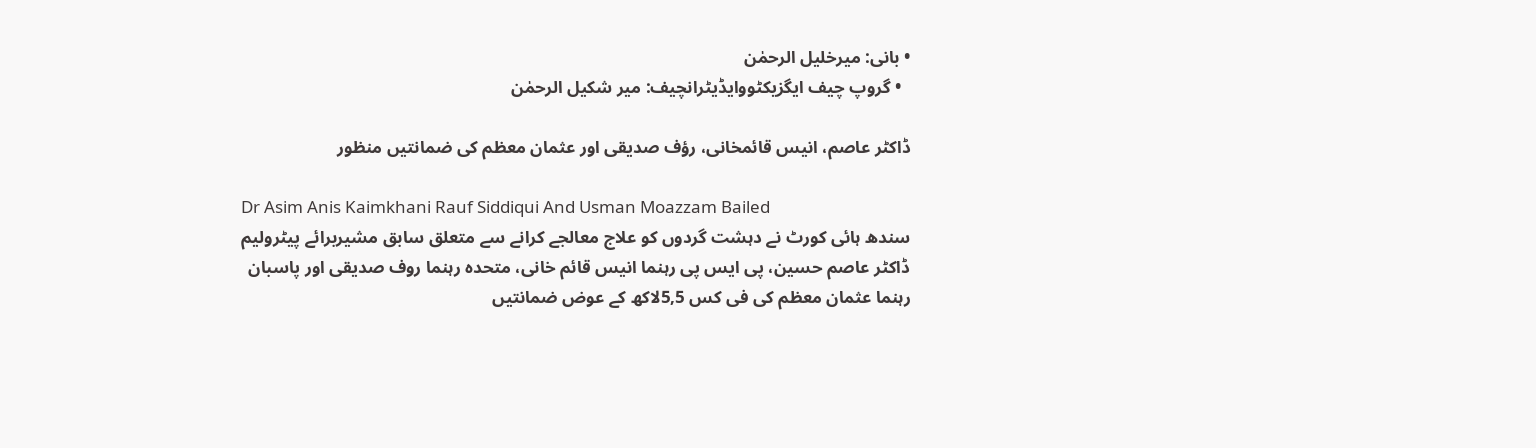• بانی: میرخلیل الرحمٰن
  • گروپ چیف ایگزیکٹووایڈیٹرانچیف: میر شکیل الرحمٰن

ڈاکٹر عاصم، انیس قائمخانی، رؤف صدیقی اور عثمان معظم کی ضمانتیں منظور

Dr Asim Anis Kaimkhani Rauf Siddiqui And Usman Moazzam Bailed
سندھ ہائی کورٹ نے دہشت گردوں کو علاج معالجے کرانے سے متعلق سابق مشیربرائے پیٹرولیم ڈاکٹر عاصم حسین، پی ایس پی رہنما انیس قائم خانی، متحدہ رہنما روف صدیقی اور پاسبان رہنما عثمان معظم کی فی کس 5,5لاکھ کے عوض ضمانتیں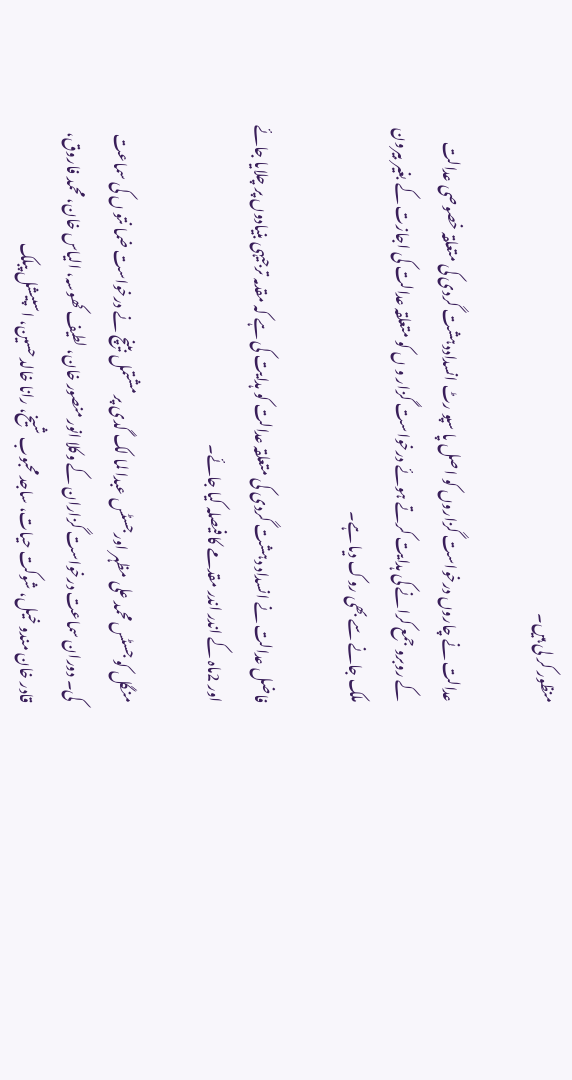منظور کر لی ہیں۔

عدالت نے چاروں درخواست گزاروں کو اصل پا سپو رٹ انسداددہشت گردی کی متعلقہ خصوصی عدالت کے روبرو جمع کرانے کی ہدایت کرتے ہوئے درخواست گزار و ں کو متعلقہ عدالت کی اجازت کے بغیر بیرون ملک جانے سے بھی روک دیا ہے۔

فاضل عدالت نے انسداد دہشت گردی کی متعلقہ عدالت کو ہدایت کی ہے کہ مقدمہ ترجیہی بنیادوں پر چلایا جائے اور 2ماہ کے اندر اندر مقدمے کا فیصلہ کیا جائے۔

منگل کو جسٹس محمد علی مظہر اورجسٹس عبدا لما لک گدی پر مشتمل بینچ نے درخواست ضما نتو ں کی سماعت کی۔ دوران سماعت درخواست گزاران کے وکلا انور منصور خان، لطیف کھوسہ، الیاس خان، محمد فاروق، قادر خان مندو خیل، شوکت حیات، ساجد محبوب شیخ، رانا خالد حسین، اسپیشل پبلک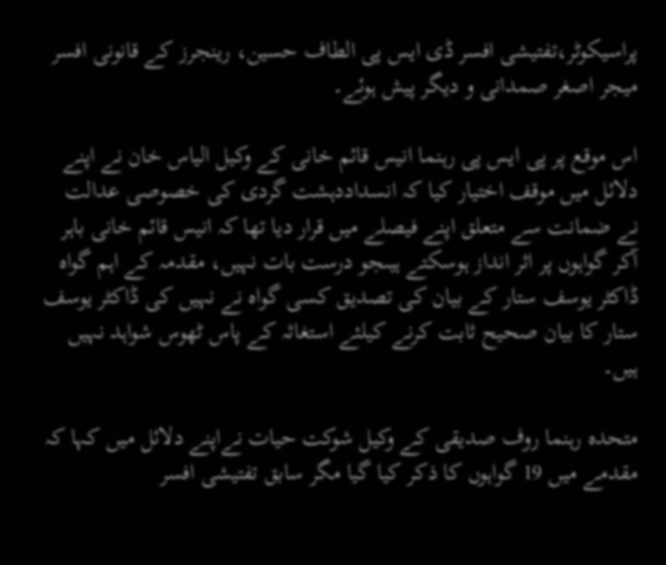پراسیکوٹر،تفتیشی افسر ڈی ایس پی الطاف حسین، رینجرز کے قانونی افسر میجر اصغر صمدانی و دیگر پیش ہوئے۔

اس موقع پر پی ایس پی رہنما انیس قائم خانی کے وکیل الیاس خان نے اپنے دلائل میں موقف اختیار کیا کہ انسداددہشت گردی کی خصوصی عدالت نے ضمانت سے متعلق اپنے فیصلے میں قرار دیا تھا کہ انیس قائم خانی باہر آکر گواہوں پر اثر انداز ہوسکتے ہیںجو درست بات نہیں، مقدمہ کے اہم گواہ ڈاکٹر یوسف ستار کے بیان کی تصدیق کسی گواہ نے نہیں کی ڈاکٹر یوسف ستار کا بیان صحیح ثابت کرنے کیلئے استغاثہ کے پاس ٹھوس شواہد نہیں ہیں۔

متحدہ رہنما روف صدیقی کے وکیل شوکت حیات نےاپنے دلائل میں کہا کہ مقدمے میں 19 گواہوں کا ذکر کیا گیا مگر سابق تفتیشی افسر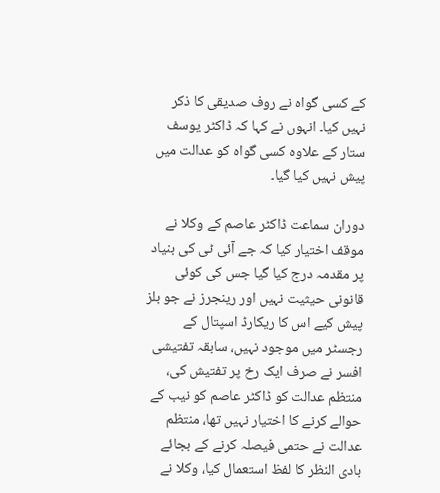کے کسی گواہ نے روف صدیقی کا ذکر نہیں کیا۔ انہوں نے کہا کہ ڈاکٹر یوسف ستار کے علاوہ کسی گواہ کو عدالت میں پیش نہیں کیا گیا۔

دوران سماعت ڈاکٹر عاصم کے وکلا نے موقف اختیار کیا کہ جے آئی ٹی کی بنیاد پر مقدمہ درج کیا گیا جس کی کوئی قانونی حیثیت نہیں اور رینجرز نے جو بلز پیش کیے اس کا ریکارڈ اسپتال کے رجسٹر میں موجود نہیں، سابقہ تفتیشی افسر نے صرف ایک رخ پر تفتیش کی، منتظم عدالت کو ڈاکٹر عاصم کو نیب کے حوالے کرنے کا اختیار نہیں تھا، منتظم عدالت نے حتمی فیصلہ کرنے کے بجائے بادی النظر کا لفظ استعمال کیا، وکلا نے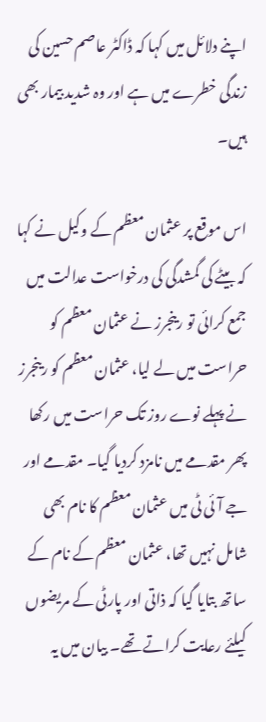اپنے دلائل میں کہا کہ ڈاکٹر عاصم حسین کی زندگی خطرے میں ہے اور وہ شدید بیمار بھی ہیں۔

اس موقع پر عثمان معظم کے وکیل نے کہا کہ بیٹے کی گمشدگی کی درخواست عدالت میں جمع کرائی تو رینجرز نے عثمان معظم کو حراست میں لے لیا، عثمان معظم کو رینجرز نے پہلے نوے روز تک حراست میں رکھا پھر مقدمے میں نامزد کردیا گیا۔ مقدمے اور جے آئی ٹی میں عثمان معظم کا نام بھی شامل نہیں تھا، عثمان معظم کے نام کے ساتھ بتایا گیا کہ ذاتی اور پارٹی کے مریضوں کیلئے رعایت کراتے تھے۔ بیان میں یہ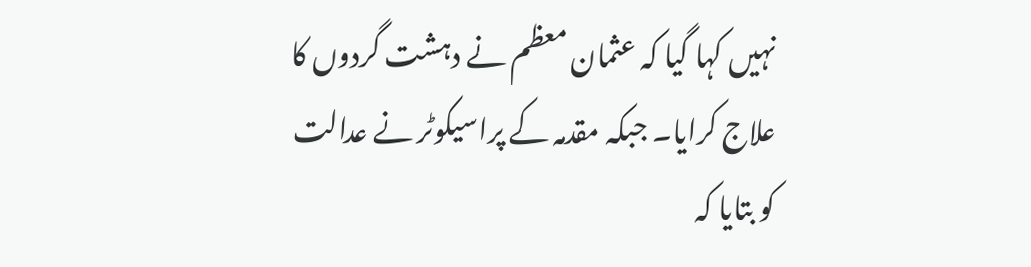نہیں کہا گیا کہ عثمان معظم نے دہشت گردوں کا علاج کرایا۔ جبکہ مقدمہ کے پراسیکوٹر نے عدالت کو بتایا کہ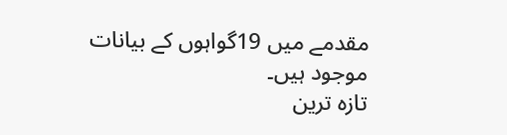مقدمے میں 19گواہوں کے بیانات موجود ہیں۔
تازہ ترین